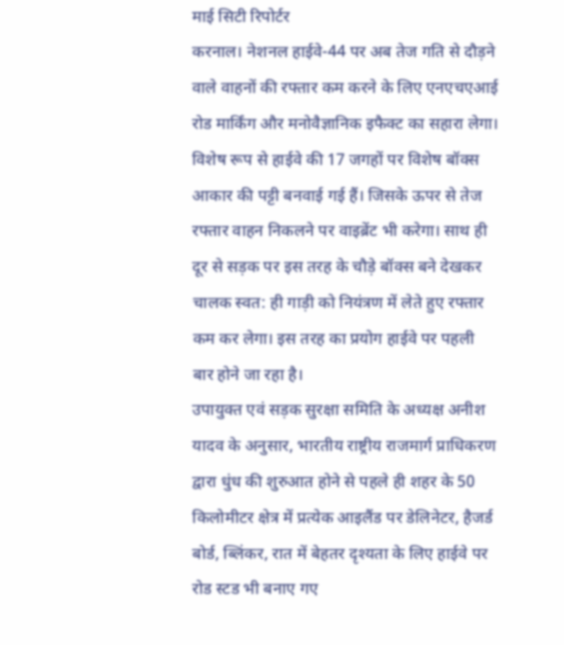माई सिटी रिपोर्टर
करनाल। नेशनल हाईवे-44 पर अब तेज गति से दौड़ने वाले वाहनों की रफ्तार कम करने के लिए एनएचएआई रोड मार्किंग और मनोवैज्ञानिक इफैक्ट का सहारा लेगा। विशेष रूप से हाईवे की 17 जगहों पर विशेष बॉक्स आकार की पट्टी बनवाई गई हैं। जिसके ऊपर से तेज रफ्तार वाहन निकलने पर वाइब्रेंट भी करेगा। साथ ही दूर से सड़क पर इस तरह के चौड़े बॉक्स बने देखकर चालक स्वत: ही गाड़ी को नियंत्रण में लेते हुए रफ्तार कम कर लेगा। इस तरह का प्रयोग हाईवे पर पहली बार होने जा रहा है।
उपायुक्त एवं सड़क सुरक्षा समिति के अध्यक्ष अनीश यादव के अनुसार, भारतीय राष्ट्रीय राजमार्ग प्राधिकरण द्वारा धुंध की शुरुआत होने से पहले ही शहर के 50 किलोमीटर क्षेत्र में प्रत्येक आइलैंड पर डेलिनेटर, हैजर्ड बोर्ड, ब्लिंकर, रात में बेहतर दृश्यता के लिए हाईवे पर रोड स्टड भी बनाए गए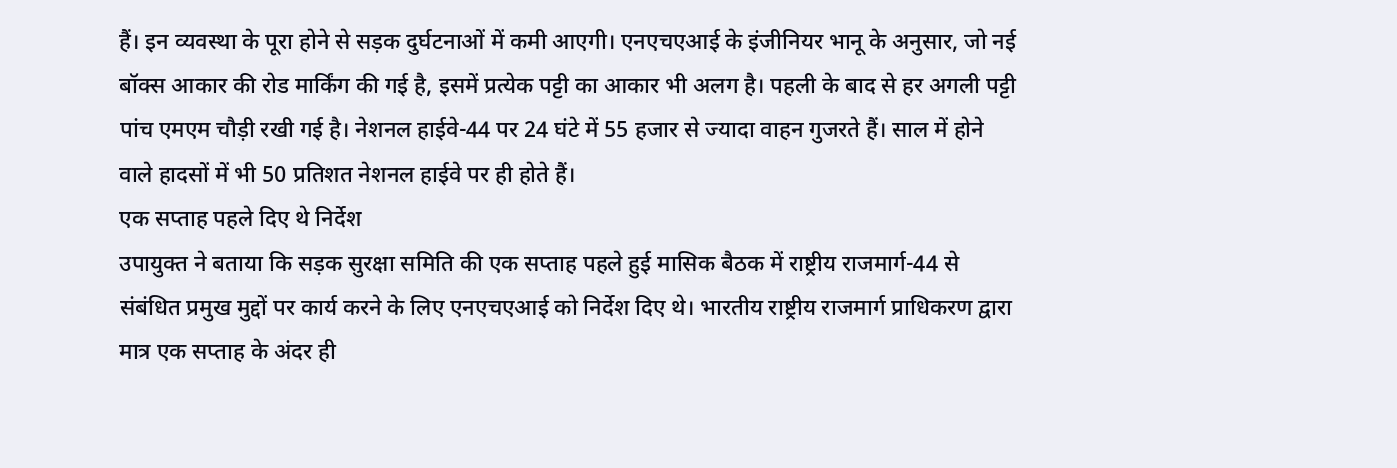हैं। इन व्यवस्था के पूरा होने से सड़क दुर्घटनाओं में कमी आएगी। एनएचएआई के इंजीनियर भानू के अनुसार, जो नई बॉक्स आकार की रोड मार्किंग की गई है, इसमें प्रत्येक पट्टी का आकार भी अलग है। पहली के बाद से हर अगली पट्टी पांच एमएम चौड़ी रखी गई है। नेशनल हाईवे-44 पर 24 घंटे में 55 हजार से ज्यादा वाहन गुजरते हैं। साल में होने वाले हादसों में भी 50 प्रतिशत नेशनल हाईवे पर ही होते हैं।
एक सप्ताह पहले दिए थे निर्देश
उपायुक्त ने बताया कि सड़क सुरक्षा समिति की एक सप्ताह पहले हुई मासिक बैठक में राष्ट्रीय राजमार्ग-44 से संबंधित प्रमुख मुद्दों पर कार्य करने के लिए एनएचएआई को निर्देश दिए थे। भारतीय राष्ट्रीय राजमार्ग प्राधिकरण द्वारा मात्र एक सप्ताह के अंदर ही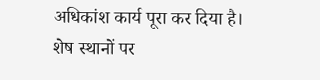अधिकांश कार्य पूरा कर दिया है। शेष स्थानों पर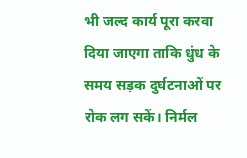भी जल्द कार्य पूरा करवा दिया जाएगा ताकि धुंध के समय सड़क दुर्घटनाओं पर रोक लग सकें। निर्मल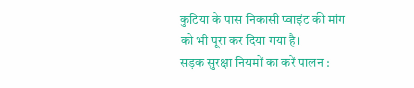कुटिया के पास निकासी प्वाइंट की मांग को भी पूरा कर दिया गया है।
सड़क सुरक्षा नियमों का करें पालन :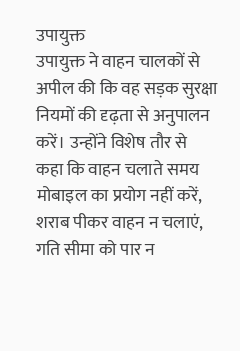उपायुक्त
उपायुक्त ने वाहन चालकों से अपील की कि वह सड़क सुरक्षा नियमों की दृढ़ता से अनुपालन करें। उन्होंने विशेष तौर से कहा कि वाहन चलाते समय मोबाइल का प्रयोग नहीं करें, शराब पीकर वाहन न चलाएं, गति सीमा को पार न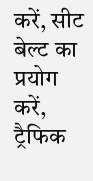करें, सीट बेल्ट का प्रयोग करें, ट्रैफिक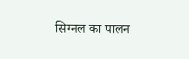सिग्नल का पालन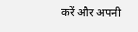करें और अपनी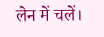लेन में चलें।